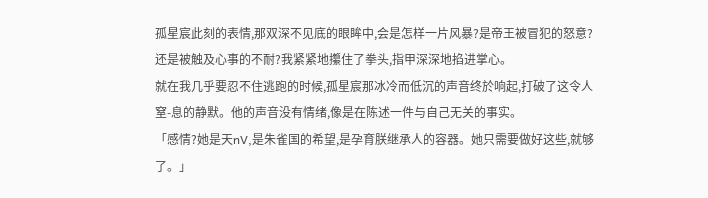孤星宸此刻的表情,那双深不见底的眼眸中,会是怎样一片风暴?是帝王被冒犯的怒意?还是被触及心事的不耐?我紧紧地攥住了拳头,指甲深深地掐进掌心。
就在我几乎要忍不住逃跑的时候,孤星宸那冰冷而低沉的声音终於响起,打破了这令人窒-息的静默。他的声音没有情绪,像是在陈述一件与自己无关的事实。
「感情?她是天nV,是朱雀国的希望,是孕育朕继承人的容器。她只需要做好这些,就够了。」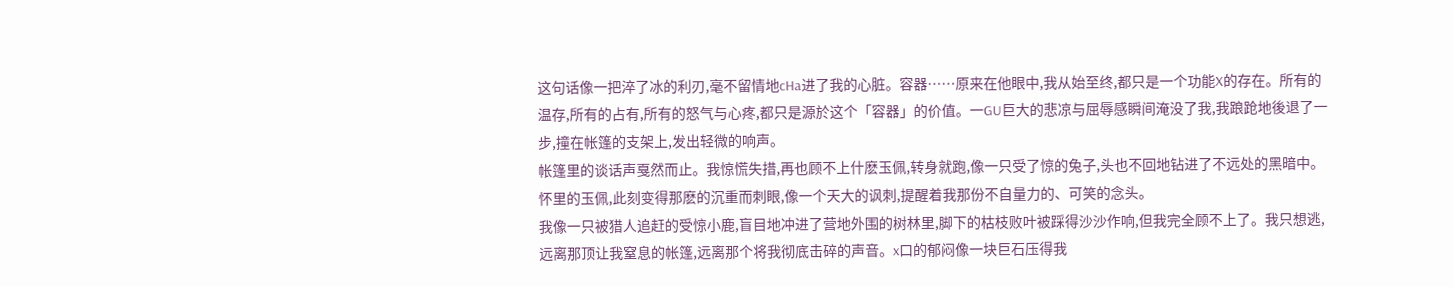这句话像一把淬了冰的利刃,毫不留情地cHa进了我的心脏。容器……原来在他眼中,我从始至终,都只是一个功能X的存在。所有的温存,所有的占有,所有的怒气与心疼,都只是源於这个「容器」的价值。一GU巨大的悲凉与屈辱感瞬间淹没了我,我踉跄地後退了一步,撞在帐篷的支架上,发出轻微的响声。
帐篷里的谈话声戛然而止。我惊慌失措,再也顾不上什麽玉佩,转身就跑,像一只受了惊的兔子,头也不回地钻进了不远处的黑暗中。怀里的玉佩,此刻变得那麽的沉重而刺眼,像一个天大的讽刺,提醒着我那份不自量力的、可笑的念头。
我像一只被猎人追赶的受惊小鹿,盲目地冲进了营地外围的树林里,脚下的枯枝败叶被踩得沙沙作响,但我完全顾不上了。我只想逃,远离那顶让我窒息的帐篷,远离那个将我彻底击碎的声音。x口的郁闷像一块巨石压得我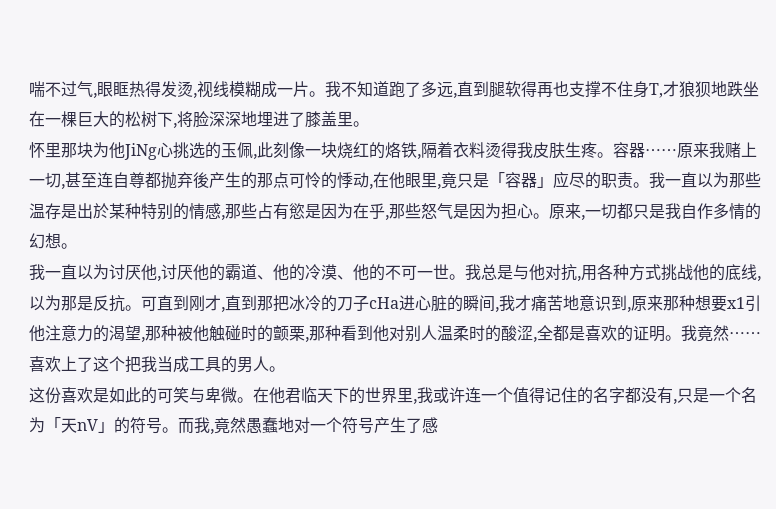喘不过气,眼眶热得发烫,视线模糊成一片。我不知道跑了多远,直到腿软得再也支撑不住身T,才狼狈地跌坐在一棵巨大的松树下,将脸深深地埋进了膝盖里。
怀里那块为他JiNg心挑选的玉佩,此刻像一块烧红的烙铁,隔着衣料烫得我皮肤生疼。容器……原来我赌上一切,甚至连自尊都抛弃後产生的那点可怜的悸动,在他眼里,竟只是「容器」应尽的职责。我一直以为那些温存是出於某种特别的情感,那些占有慾是因为在乎,那些怒气是因为担心。原来,一切都只是我自作多情的幻想。
我一直以为讨厌他,讨厌他的霸道、他的冷漠、他的不可一世。我总是与他对抗,用各种方式挑战他的底线,以为那是反抗。可直到刚才,直到那把冰冷的刀子cHa进心脏的瞬间,我才痛苦地意识到,原来那种想要x1引他注意力的渴望,那种被他触碰时的颤栗,那种看到他对别人温柔时的酸涩,全都是喜欢的证明。我竟然……喜欢上了这个把我当成工具的男人。
这份喜欢是如此的可笑与卑微。在他君临天下的世界里,我或许连一个值得记住的名字都没有,只是一个名为「天nV」的符号。而我,竟然愚蠢地对一个符号产生了感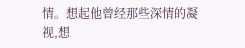情。想起他曾经那些深情的凝视,想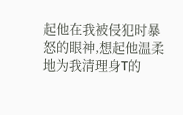起他在我被侵犯时暴怒的眼神,想起他温柔地为我清理身T的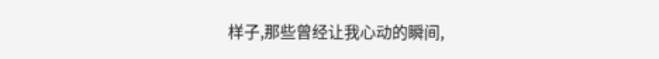样子,那些曾经让我心动的瞬间,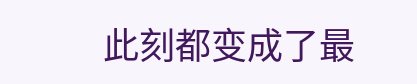此刻都变成了最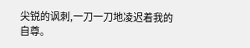尖锐的讽刺,一刀一刀地凌迟着我的自尊。